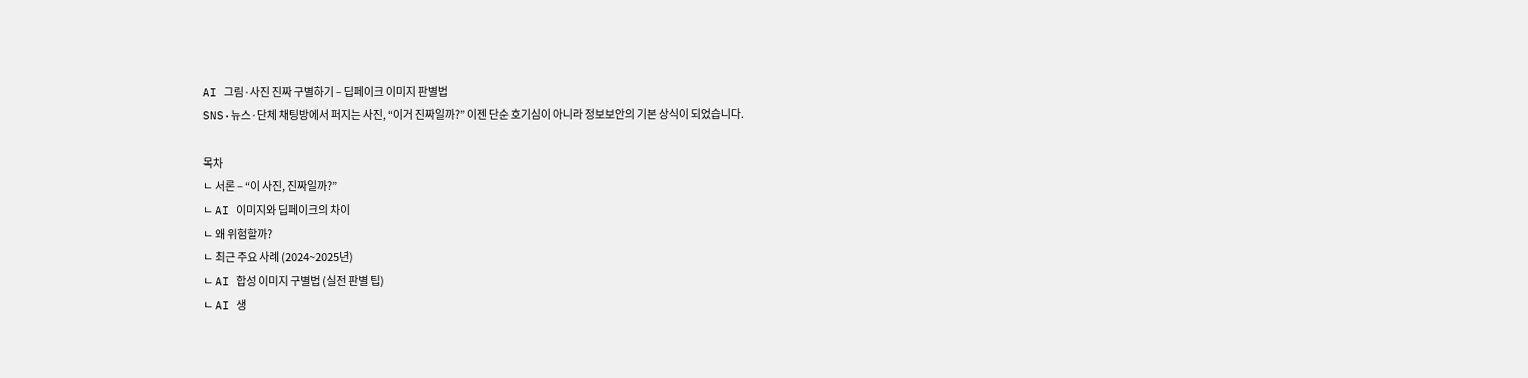AI 그림·사진 진짜 구별하기 – 딥페이크 이미지 판별법
SNS·뉴스·단체 채팅방에서 퍼지는 사진, “이거 진짜일까?” 이젠 단순 호기심이 아니라 정보보안의 기본 상식이 되었습니다.

목차
ㄴ 서론 – “이 사진, 진짜일까?”
ㄴ AI 이미지와 딥페이크의 차이
ㄴ 왜 위험할까?
ㄴ 최근 주요 사례 (2024~2025년)
ㄴ AI 합성 이미지 구별법 (실전 판별 팁)
ㄴ AI 생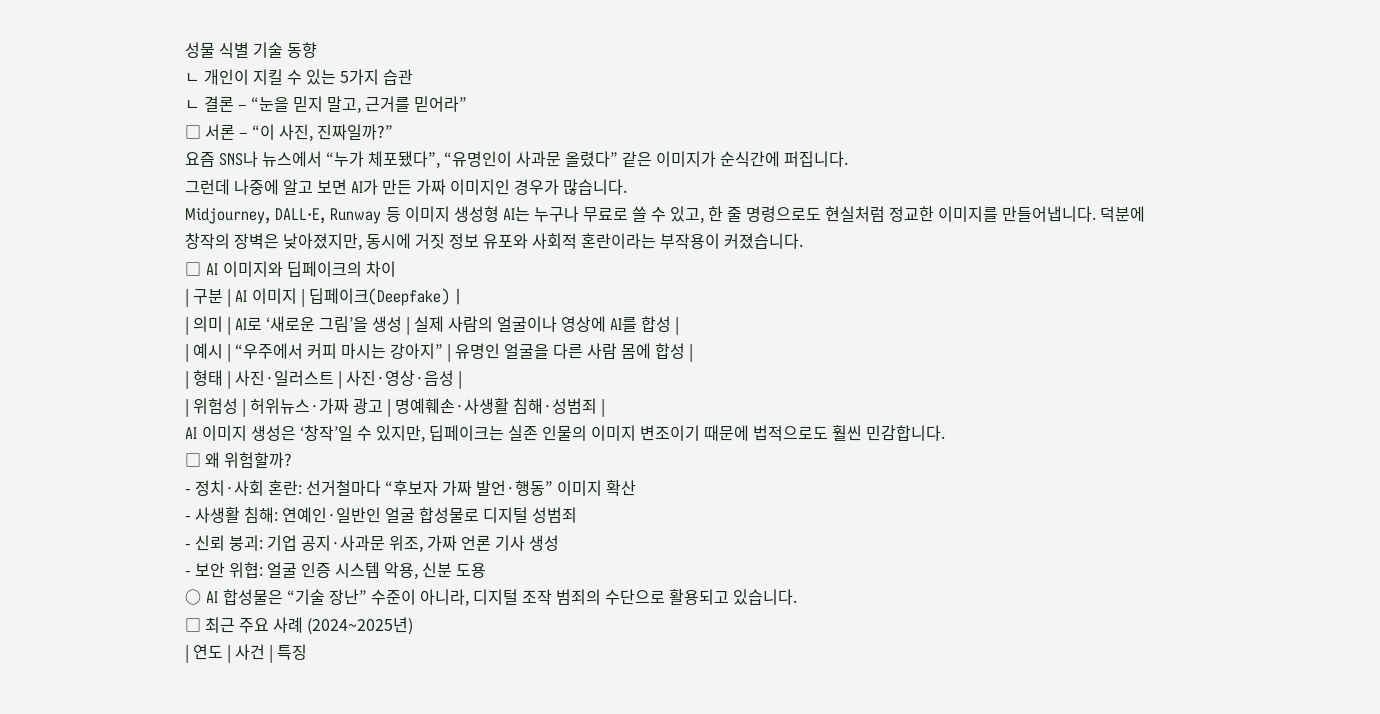성물 식별 기술 동향
ㄴ 개인이 지킬 수 있는 5가지 습관
ㄴ 결론 – “눈을 믿지 말고, 근거를 믿어라”
□ 서론 – “이 사진, 진짜일까?”
요즘 SNS나 뉴스에서 “누가 체포됐다”, “유명인이 사과문 올렸다” 같은 이미지가 순식간에 퍼집니다.
그런데 나중에 알고 보면 AI가 만든 가짜 이미지인 경우가 많습니다.
Midjourney, DALL·E, Runway 등 이미지 생성형 AI는 누구나 무료로 쓸 수 있고, 한 줄 명령으로도 현실처럼 정교한 이미지를 만들어냅니다. 덕분에 창작의 장벽은 낮아졌지만, 동시에 거짓 정보 유포와 사회적 혼란이라는 부작용이 커졌습니다.
□ AI 이미지와 딥페이크의 차이
| 구분 | AI 이미지 | 딥페이크(Deepfake) |
| 의미 | AI로 ‘새로운 그림’을 생성 | 실제 사람의 얼굴이나 영상에 AI를 합성 |
| 예시 | “우주에서 커피 마시는 강아지” | 유명인 얼굴을 다른 사람 몸에 합성 |
| 형태 | 사진·일러스트 | 사진·영상·음성 |
| 위험성 | 허위뉴스·가짜 광고 | 명예훼손·사생활 침해·성범죄 |
AI 이미지 생성은 ‘창작’일 수 있지만, 딥페이크는 실존 인물의 이미지 변조이기 때문에 법적으로도 훨씬 민감합니다.
□ 왜 위험할까?
- 정치·사회 혼란: 선거철마다 “후보자 가짜 발언·행동” 이미지 확산
- 사생활 침해: 연예인·일반인 얼굴 합성물로 디지털 성범죄
- 신뢰 붕괴: 기업 공지·사과문 위조, 가짜 언론 기사 생성
- 보안 위협: 얼굴 인증 시스템 악용, 신분 도용
○ AI 합성물은 “기술 장난” 수준이 아니라, 디지털 조작 범죄의 수단으로 활용되고 있습니다.
□ 최근 주요 사례 (2024~2025년)
| 연도 | 사건 | 특징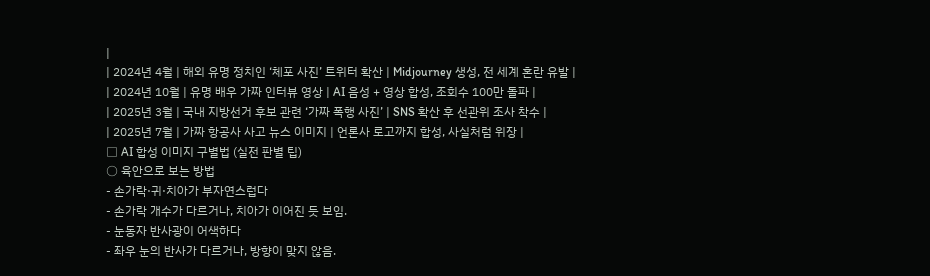|
| 2024년 4월 | 해외 유명 정치인 ‘체포 사진’ 트위터 확산 | Midjourney 생성, 전 세계 혼란 유발 |
| 2024년 10월 | 유명 배우 가짜 인터뷰 영상 | AI 음성 + 영상 합성, 조회수 100만 돌파 |
| 2025년 3월 | 국내 지방선거 후보 관련 ‘가짜 폭행 사진’ | SNS 확산 후 선관위 조사 착수 |
| 2025년 7월 | 가짜 항공사 사고 뉴스 이미지 | 언론사 로고까지 합성, 사실처럼 위장 |
□ AI 합성 이미지 구별법 (실전 판별 팁)
○ 육안으로 보는 방법
- 손가락·귀·치아가 부자연스럽다
- 손가락 개수가 다르거나, 치아가 이어진 듯 보임.
- 눈동자 반사광이 어색하다
- 좌우 눈의 반사가 다르거나, 방향이 맞지 않음.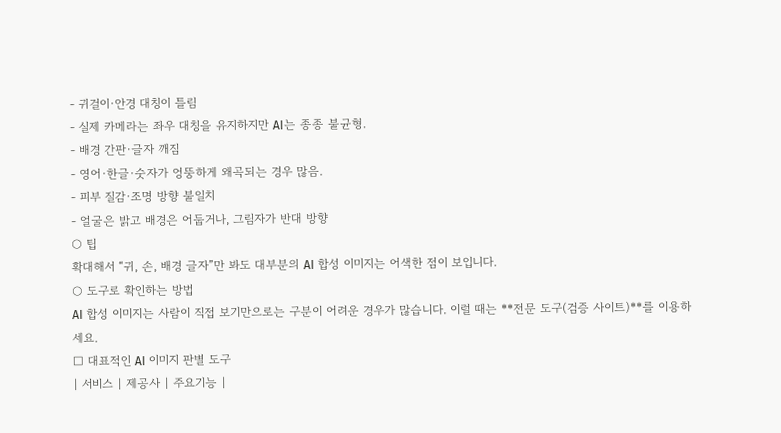- 귀걸이·안경 대칭이 틀림
- 실제 카메라는 좌우 대칭을 유지하지만 AI는 종종 불균형.
- 배경 간판·글자 깨짐
- 영어·한글·숫자가 엉뚱하게 왜곡되는 경우 많음.
- 피부 질감·조명 방향 불일치
- 얼굴은 밝고 배경은 어둡거나, 그림자가 반대 방향
○ 팁
확대해서 “귀, 손, 배경 글자”만 봐도 대부분의 AI 합성 이미지는 어색한 점이 보입니다.
○ 도구로 확인하는 방법
AI 합성 이미지는 사람이 직접 보기만으로는 구분이 어려운 경우가 많습니다. 이럴 때는 **전문 도구(검증 사이트)**를 이용하세요.
□ 대표적인 AI 이미지 판별 도구
| 서비스 | 제공사 | 주요기능 |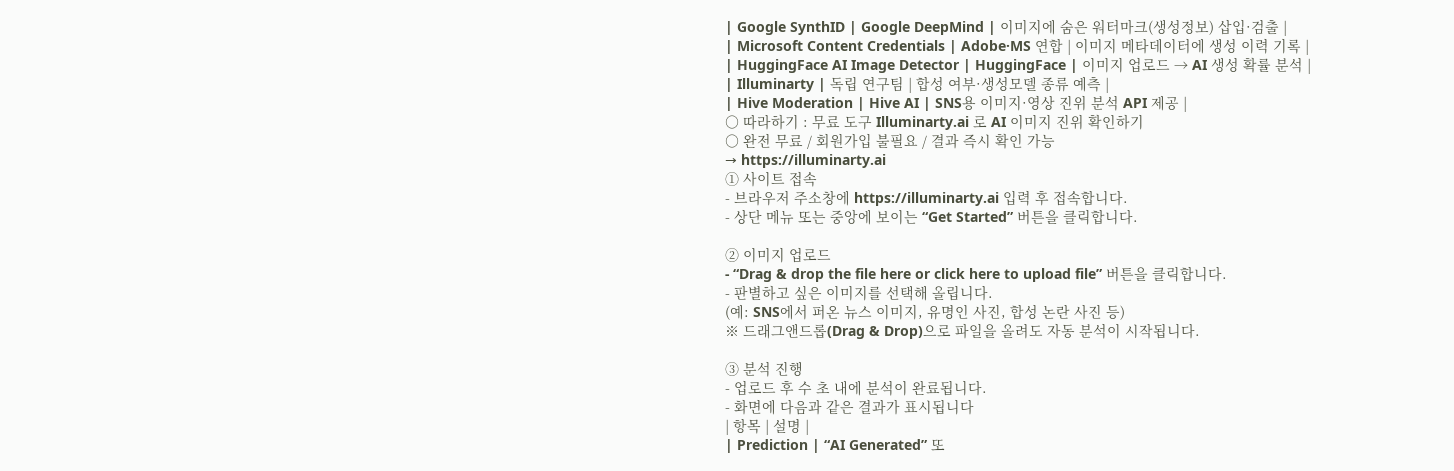| Google SynthID | Google DeepMind | 이미지에 숨은 워터마크(생성정보) 삽입·검출 |
| Microsoft Content Credentials | Adobe·MS 연합 | 이미지 메타데이터에 생성 이력 기록 |
| HuggingFace AI Image Detector | HuggingFace | 이미지 업로드 → AI 생성 확률 분석 |
| Illuminarty | 독립 연구팀 | 합성 여부·생성모델 종류 예측 |
| Hive Moderation | Hive AI | SNS용 이미지·영상 진위 분석 API 제공 |
○ 따라하기 : 무료 도구 Illuminarty.ai 로 AI 이미지 진위 확인하기
○ 완전 무료 / 회원가입 불필요 / 결과 즉시 확인 가능
→ https://illuminarty.ai
① 사이트 접속
- 브라우저 주소창에 https://illuminarty.ai 입력 후 접속합니다.
- 상단 메뉴 또는 중앙에 보이는 “Get Started” 버튼을 클릭합니다.

② 이미지 업로드
- “Drag & drop the file here or click here to upload file” 버튼을 클릭합니다.
- 판별하고 싶은 이미지를 선택해 올립니다.
(예: SNS에서 퍼온 뉴스 이미지, 유명인 사진, 합성 논란 사진 등)
※ 드래그앤드롭(Drag & Drop)으로 파일을 올려도 자동 분석이 시작됩니다.

③ 분석 진행
- 업로드 후 수 초 내에 분석이 완료됩니다.
- 화면에 다음과 같은 결과가 표시됩니다
| 항목 | 설명 |
| Prediction | “AI Generated” 또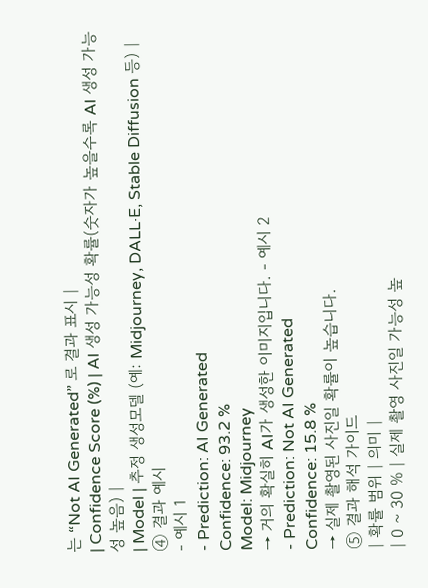는 “Not AI Generated” 로 결과 표시 |
| Confidence Score (%) | AI 생성 가능성 확률(숫자가 높을수록 AI 생성 가능성 높음) |
| Model | 추정 생성모델 (예: Midjourney, DALL·E, Stable Diffusion 등) |
④ 결과 예시
- 예시 1
- Prediction: AI Generated
Confidence: 93.2 %
Model: Midjourney
→ 거의 확실히 AI가 생성한 이미지입니다. - 예시 2
- Prediction: Not AI Generated
Confidence: 15.8 %
→ 실제 촬영된 사진일 확률이 높습니다.
⑤ 결과 해석 가이드
| 확률 범위 | 의미 |
| 0 ~ 30 % | 실제 촬영 사진일 가능성 높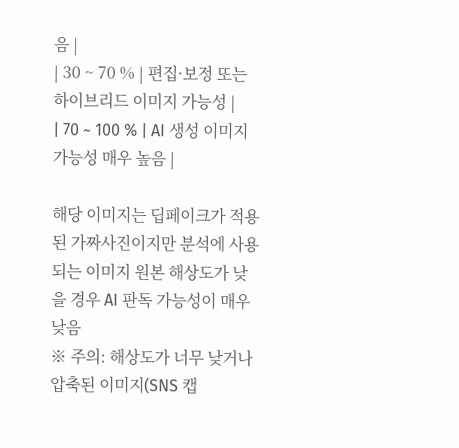음 |
| 30 ~ 70 % | 편집·보정 또는 하이브리드 이미지 가능성 |
| 70 ~ 100 % | AI 생성 이미지 가능성 매우 높음 |

해당 이미지는 딥페이크가 적용된 가짜사진이지만 분석에 사용되는 이미지 원본 해상도가 낮을 경우 AI 판독 가능성이 매우낮음
※ 주의: 해상도가 너무 낮거나 압축된 이미지(SNS 캡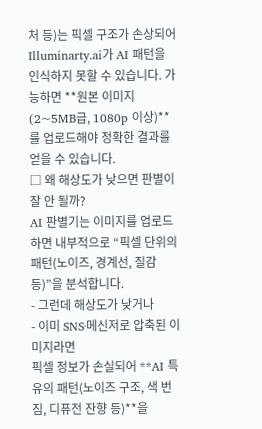처 등)는 픽셀 구조가 손상되어 Illuminarty.ai가 AI 패턴을 인식하지 못할 수 있습니다. 가능하면 **원본 이미지(2~5MB급, 1080p 이상)**를 업로드해야 정확한 결과를 얻을 수 있습니다.
□ 왜 해상도가 낮으면 판별이 잘 안 될까?
AI 판별기는 이미지를 업로드하면 내부적으로 “픽셀 단위의 패턴(노이즈, 경계선, 질감 등)”을 분석합니다.
- 그런데 해상도가 낮거나
- 이미 SNS·메신저로 압축된 이미지라면
픽셀 정보가 손실되어 **AI 특유의 패턴(노이즈 구조, 색 번짐, 디퓨전 잔향 등)**을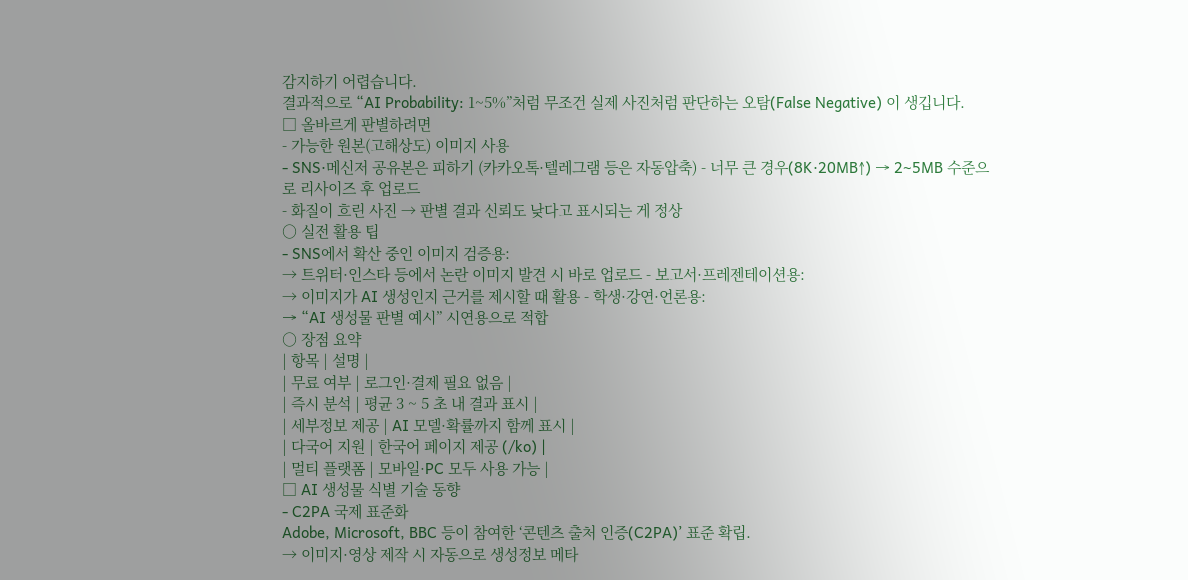감지하기 어렵습니다.
결과적으로 “AI Probability: 1~5%”처럼 무조건 실제 사진처럼 판단하는 오탐(False Negative) 이 생깁니다.
□ 올바르게 판별하려면
- 가능한 원본(고해상도) 이미지 사용
- SNS·메신저 공유본은 피하기 (카카오톡·텔레그램 등은 자동압축) - 너무 큰 경우(8K·20MB↑) → 2~5MB 수준으로 리사이즈 후 업로드
- 화질이 흐린 사진 → 판별 결과 신뢰도 낮다고 표시되는 게 정상
○ 실전 활용 팁
- SNS에서 확산 중인 이미지 검증용:
→ 트위터·인스타 등에서 논란 이미지 발견 시 바로 업로드 - 보고서·프레젠테이션용:
→ 이미지가 AI 생성인지 근거를 제시할 때 활용 - 학생·강연·언론용:
→ “AI 생성물 판별 예시” 시연용으로 적합
○ 장점 요약
| 항목 | 설명 |
| 무료 여부 | 로그인·결제 필요 없음 |
| 즉시 분석 | 평균 3 ~ 5 초 내 결과 표시 |
| 세부정보 제공 | AI 모델·확률까지 함께 표시 |
| 다국어 지원 | 한국어 페이지 제공 (/ko) |
| 멀티 플랫폼 | 모바일·PC 모두 사용 가능 |
□ AI 생성물 식별 기술 동향
- C2PA 국제 표준화
Adobe, Microsoft, BBC 등이 참여한 ‘콘텐츠 출처 인증(C2PA)’ 표준 확립.
→ 이미지·영상 제작 시 자동으로 생성정보 메타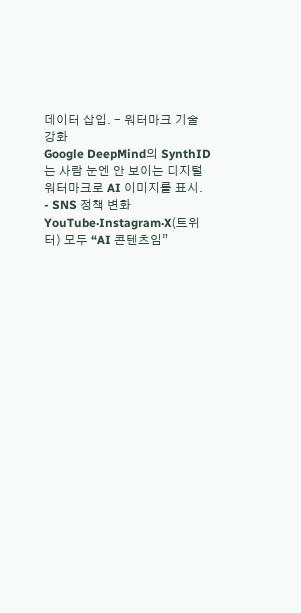데이터 삽입. - 워터마크 기술 강화
Google DeepMind의 SynthID는 사람 눈엔 안 보이는 디지털 워터마크로 AI 이미지를 표시. - SNS 정책 변화
YouTube·Instagram·X(트위터) 모두 “AI 콘텐츠임”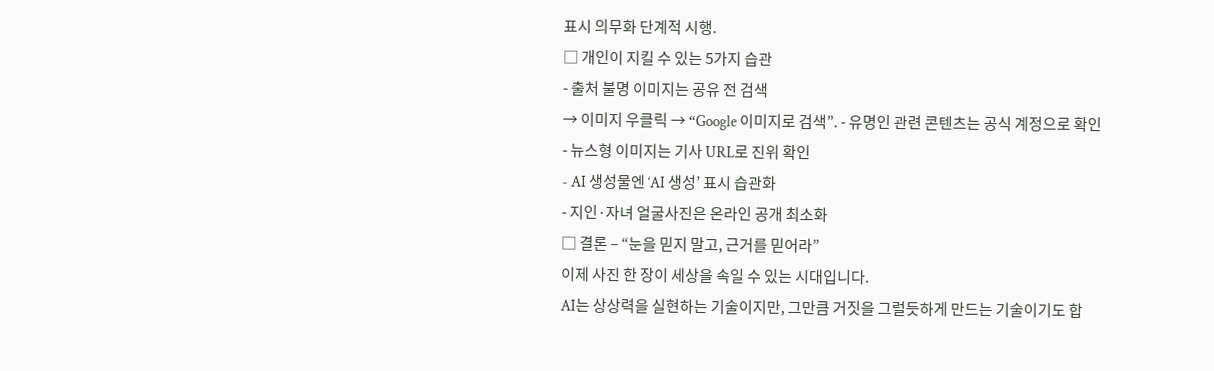표시 의무화 단계적 시행.
□ 개인이 지킬 수 있는 5가지 습관
- 출처 불명 이미지는 공유 전 검색
→ 이미지 우클릭 → “Google 이미지로 검색”. - 유명인 관련 콘텐츠는 공식 계정으로 확인
- 뉴스형 이미지는 기사 URL로 진위 확인
- AI 생성물엔 ‘AI 생성’ 표시 습관화
- 지인·자녀 얼굴사진은 온라인 공개 최소화
□ 결론 – “눈을 믿지 말고, 근거를 믿어라”
이제 사진 한 장이 세상을 속일 수 있는 시대입니다.
AI는 상상력을 실현하는 기술이지만, 그만큼 거짓을 그럴듯하게 만드는 기술이기도 합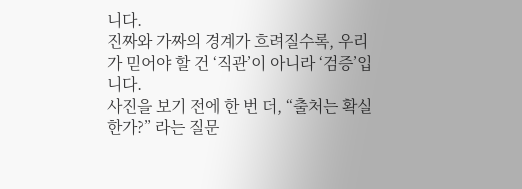니다.
진짜와 가짜의 경계가 흐려질수록, 우리가 믿어야 할 건 ‘직관’이 아니라 ‘검증’입니다.
사진을 보기 전에 한 번 더, “출처는 확실한가?” 라는 질문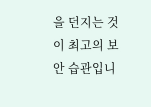을 던지는 것이 최고의 보안 습관입니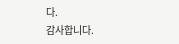다.
감사합니다.